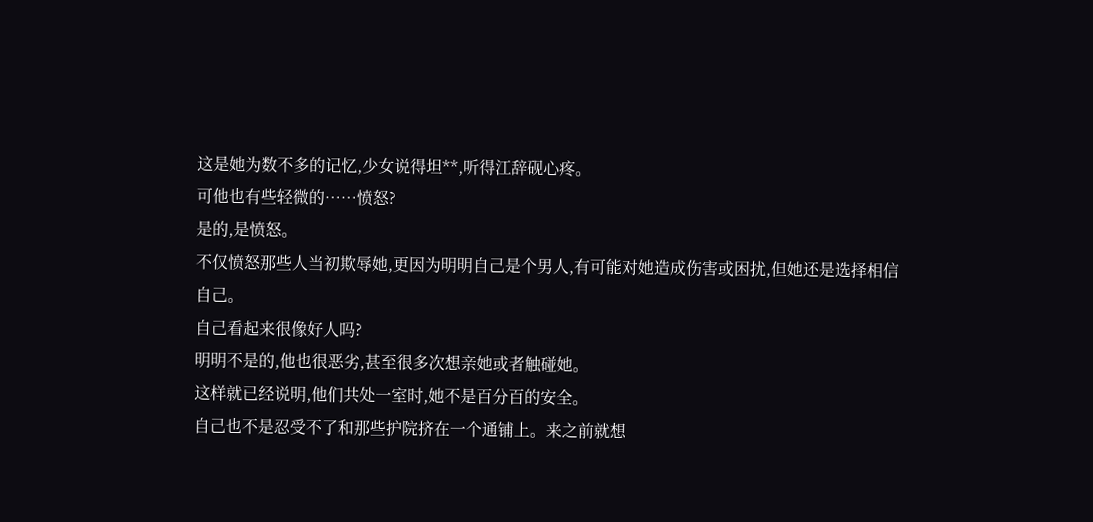这是她为数不多的记忆,少女说得坦**,听得江辞砚心疼。
可他也有些轻微的……愤怒?
是的,是愤怒。
不仅愤怒那些人当初欺辱她,更因为明明自己是个男人,有可能对她造成伤害或困扰,但她还是选择相信自己。
自己看起来很像好人吗?
明明不是的,他也很恶劣,甚至很多次想亲她或者触碰她。
这样就已经说明,他们共处一室时,她不是百分百的安全。
自己也不是忍受不了和那些护院挤在一个通铺上。来之前就想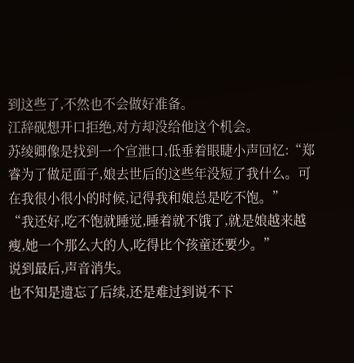到这些了,不然也不会做好准备。
江辞砚想开口拒绝,对方却没给他这个机会。
苏绫卿像是找到一个宣泄口,低垂着眼睫小声回忆:“郑睿为了做足面子,娘去世后的这些年没短了我什么。可在我很小很小的时候,记得我和娘总是吃不饱。”
“我还好,吃不饱就睡觉,睡着就不饿了,就是娘越来越瘦,她一个那么大的人,吃得比个孩童还要少。”
说到最后,声音消失。
也不知是遗忘了后续,还是难过到说不下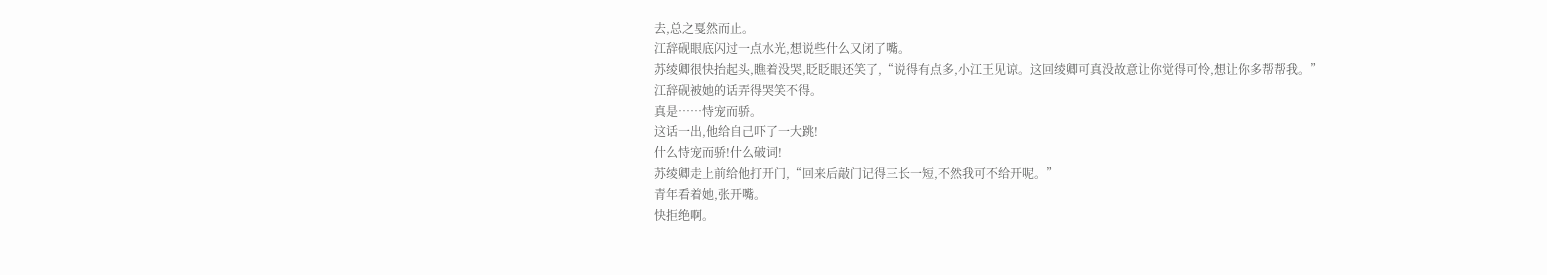去,总之戛然而止。
江辞砚眼底闪过一点水光,想说些什么又闭了嘴。
苏绫卿很快抬起头,瞧着没哭,眨眨眼还笑了,“说得有点多,小江王见谅。这回绫卿可真没故意让你觉得可怜,想让你多帮帮我。”
江辞砚被她的话弄得哭笑不得。
真是……恃宠而骄。
这话一出,他给自己吓了一大跳!
什么恃宠而骄!什么破词!
苏绫卿走上前给他打开门,“回来后敲门记得三长一短,不然我可不给开呢。”
青年看着她,张开嘴。
快拒绝啊。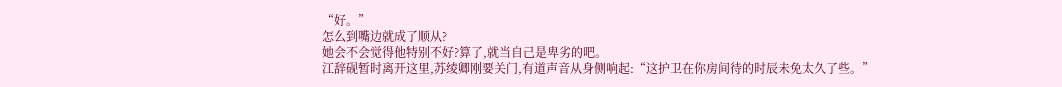“好。”
怎么到嘴边就成了顺从?
她会不会觉得他特别不好?算了,就当自己是卑劣的吧。
江辞砚暂时离开这里,苏绫卿刚要关门,有道声音从身侧响起:“这护卫在你房间待的时辰未免太久了些。”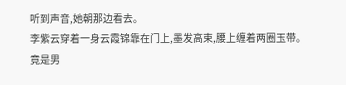听到声音,她朝那边看去。
李紫云穿着一身云霞锦靠在门上,墨发高束,腰上缠着两圈玉带。
竟是男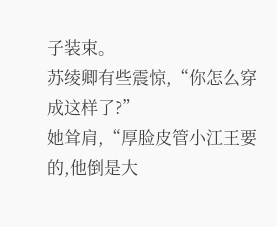子装束。
苏绫卿有些震惊,“你怎么穿成这样了?”
她耸肩,“厚脸皮管小江王要的,他倒是大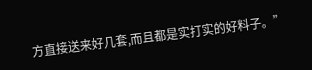方直接送来好几套,而且都是实打实的好料子。”